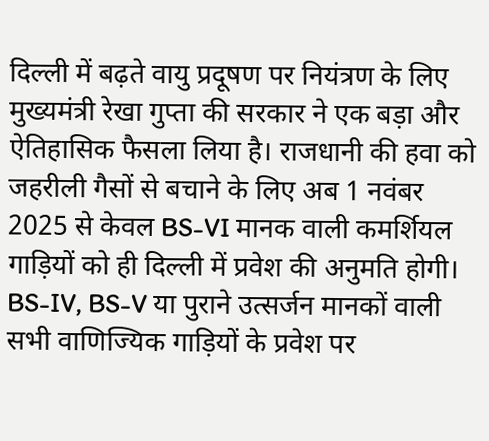दिल्ली में बढ़ते वायु प्रदूषण पर नियंत्रण के लिए मुख्यमंत्री रेखा गुप्ता की सरकार ने एक बड़ा और ऐतिहासिक फैसला लिया है। राजधानी की हवा को जहरीली गैसों से बचाने के लिए अब 1 नवंबर 2025 से केवल BS-VI मानक वाली कमर्शियल गाड़ियों को ही दिल्ली में प्रवेश की अनुमति होगी। BS-IV, BS-V या पुराने उत्सर्जन मानकों वाली सभी वाणिज्यिक गाड़ियों के प्रवेश पर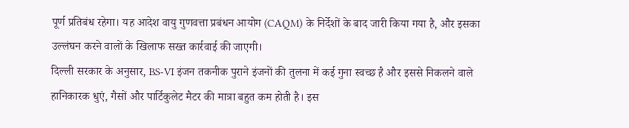पूर्ण प्रतिबंध रहेगा। यह आदेश वायु गुणवत्ता प्रबंधन आयोग (CAQM) के निर्देशों के बाद जारी किया गया है, और इसका उल्लंघन करने वालों के खिलाफ सख्त कार्रवाई की जाएगी।
दिल्ली सरकार के अनुसार, BS-VI इंजन तकनीक पुराने इंजनों की तुलना में कई गुना स्वच्छ है और इससे निकलने वाले हानिकारक धुएं, गैसों और पार्टिकुलेट मैटर की मात्रा बहुत कम होती है। इस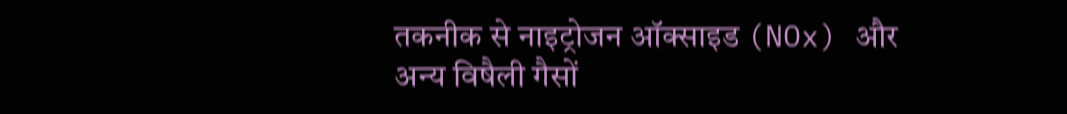तकनीक से नाइट्रोजन ऑक्साइड (NOx) और अन्य विषैली गैसों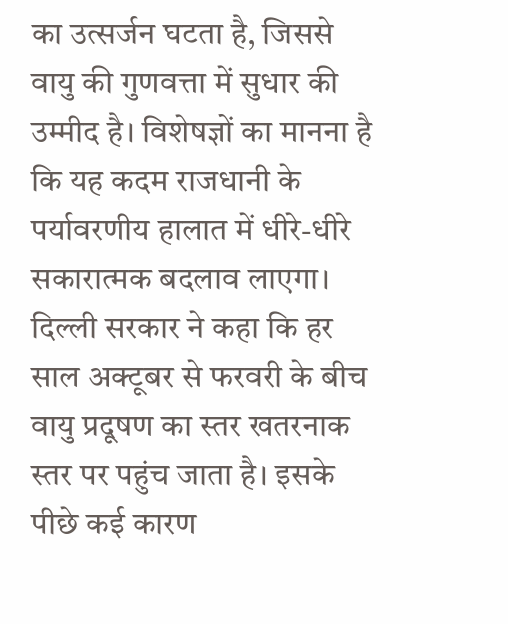का उत्सर्जन घटता है, जिससे वायु की गुणवत्ता में सुधार की उम्मीद है। विशेषज्ञों का मानना है कि यह कदम राजधानी के पर्यावरणीय हालात में धीरे-धीरे सकारात्मक बदलाव लाएगा।
दिल्ली सरकार ने कहा कि हर साल अक्टूबर से फरवरी के बीच वायु प्रदूषण का स्तर खतरनाक स्तर पर पहुंच जाता है। इसके पीछे कई कारण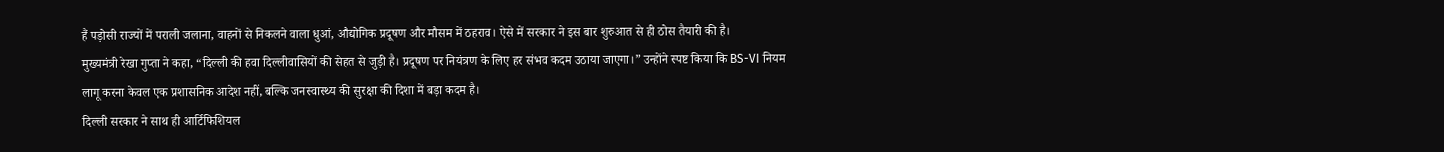हैं पड़ोसी राज्यों में पराली जलाना, वाहनों से निकलने वाला धुआं, औद्योगिक प्रदूषण और मौसम में ठहराव। ऐसे में सरकार ने इस बार शुरुआत से ही ठोस तैयारी की है।
मुख्यमंत्री रेखा गुप्ता ने कहा, “दिल्ली की हवा दिल्लीवासियों की सेहत से जुड़ी है। प्रदूषण पर नियंत्रण के लिए हर संभव कदम उठाया जाएगा।” उन्होंने स्पष्ट किया कि BS-VI नियम लागू करना केवल एक प्रशासनिक आदेश नहीं, बल्कि जनस्वास्थ्य की सुरक्षा की दिशा में बड़ा कदम है।
दिल्ली सरकार ने साथ ही आर्टिफिशियल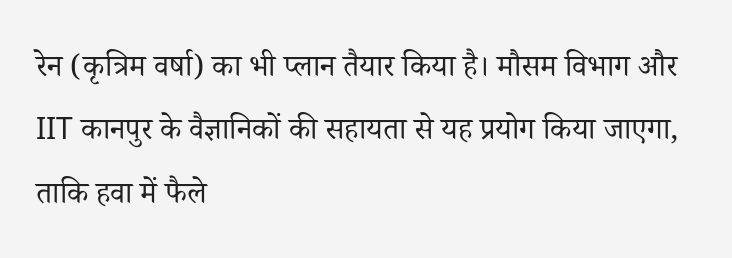रेन (कृत्रिम वर्षा) का भी प्लान तैयार किया है। मौसम विभाग और IIT कानपुर के वैज्ञानिकों की सहायता से यह प्रयोग किया जाएगा, ताकि हवा में फैले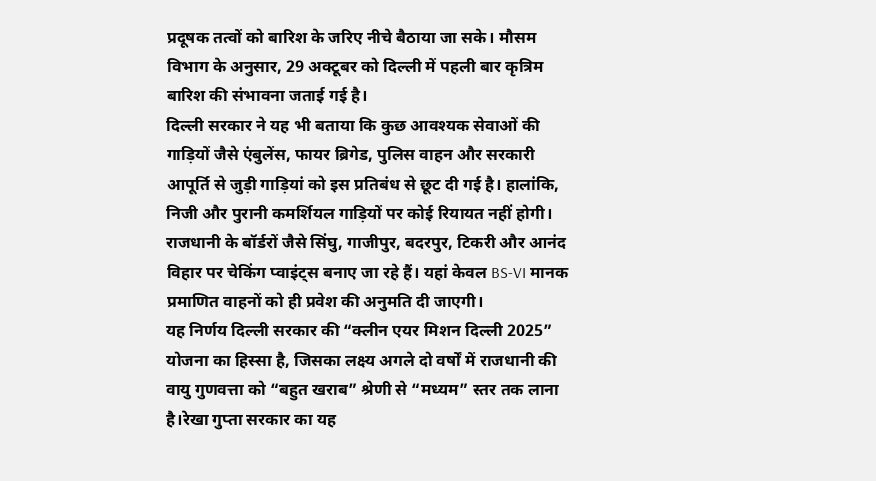प्रदूषक तत्वों को बारिश के जरिए नीचे बैठाया जा सके। मौसम विभाग के अनुसार, 29 अक्टूबर को दिल्ली में पहली बार कृत्रिम बारिश की संभावना जताई गई है।
दिल्ली सरकार ने यह भी बताया कि कुछ आवश्यक सेवाओं की गाड़ियों जैसे एंबुलेंस, फायर ब्रिगेड, पुलिस वाहन और सरकारी आपूर्ति से जुड़ी गाड़ियां को इस प्रतिबंध से छूट दी गई है। हालांकि, निजी और पुरानी कमर्शियल गाड़ियों पर कोई रियायत नहीं होगी।
राजधानी के बॉर्डरों जैसे सिंघु, गाजीपुर, बदरपुर, टिकरी और आनंद विहार पर चेकिंग प्वाइंट्स बनाए जा रहे हैं। यहां केवल BS-VI मानक प्रमाणित वाहनों को ही प्रवेश की अनुमति दी जाएगी।
यह निर्णय दिल्ली सरकार की “क्लीन एयर मिशन दिल्ली 2025” योजना का हिस्सा है, जिसका लक्ष्य अगले दो वर्षों में राजधानी की वायु गुणवत्ता को “बहुत खराब” श्रेणी से “मध्यम” स्तर तक लाना है।रेखा गुप्ता सरकार का यह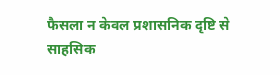फैसला न केवल प्रशासनिक दृष्टि से साहसिक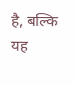है, बल्कि यह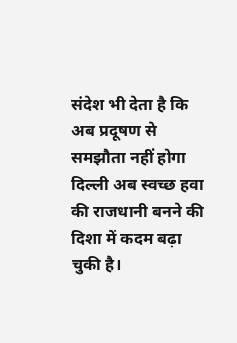संदेश भी देता है कि अब प्रदूषण से समझौता नहीं होगा दिल्ली अब स्वच्छ हवा की राजधानी बनने की दिशा में कदम बढ़ा चुकी है।